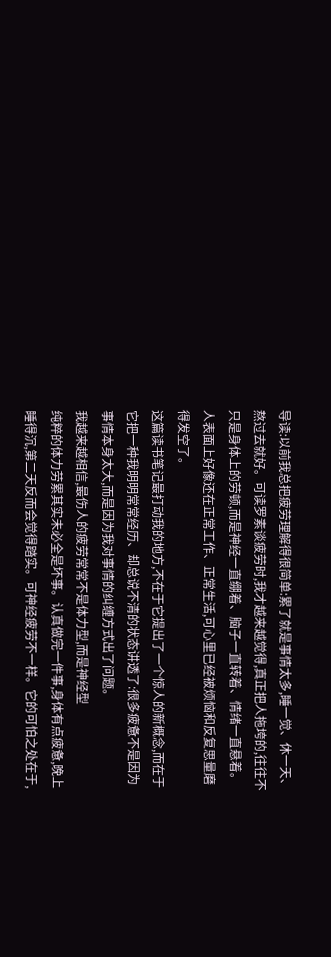导读:以前我总把疲劳理解得很简单:累了就是事情太多,睡一觉、休一天、熬过去就好。可读罗素谈疲劳时,我才越来越觉得,真正把人拖垮的,往往不只是身体上的劳顿,而是神经一直绷着、脑子一直转着、情绪一直悬着。人表面上好像还在正常工作、正常生活,可心里已经被烦恼和反复思量磨得发空了。
这篇读书笔记最打动我的地方,不在于它提出了一个惊人的新概念,而在于它把一种我明明常常经历、却总说不清的状态讲透了:很多疲惫不是因为事情本身太大,而是因为我对事情的纠缠方式出了问题。
我越来越相信,最伤人的疲劳常常不是体力型,而是神经型
纯粹的体力劳累其实未必全是坏事。认真做完一件事,身体有点疲惫,晚上睡得沉,第二天反而会觉得踏实。可神经疲劳不一样。它的可怕之处在于,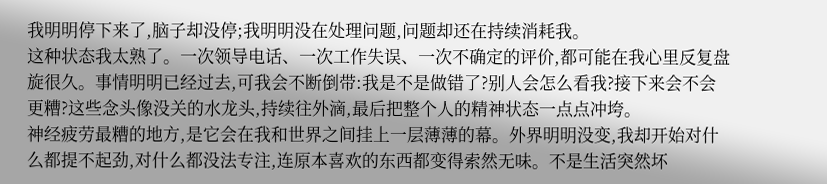我明明停下来了,脑子却没停;我明明没在处理问题,问题却还在持续消耗我。
这种状态我太熟了。一次领导电话、一次工作失误、一次不确定的评价,都可能在我心里反复盘旋很久。事情明明已经过去,可我会不断倒带:我是不是做错了?别人会怎么看我?接下来会不会更糟?这些念头像没关的水龙头,持续往外滴,最后把整个人的精神状态一点点冲垮。
神经疲劳最糟的地方,是它会在我和世界之间挂上一层薄薄的幕。外界明明没变,我却开始对什么都提不起劲,对什么都没法专注,连原本喜欢的东西都变得索然无味。不是生活突然坏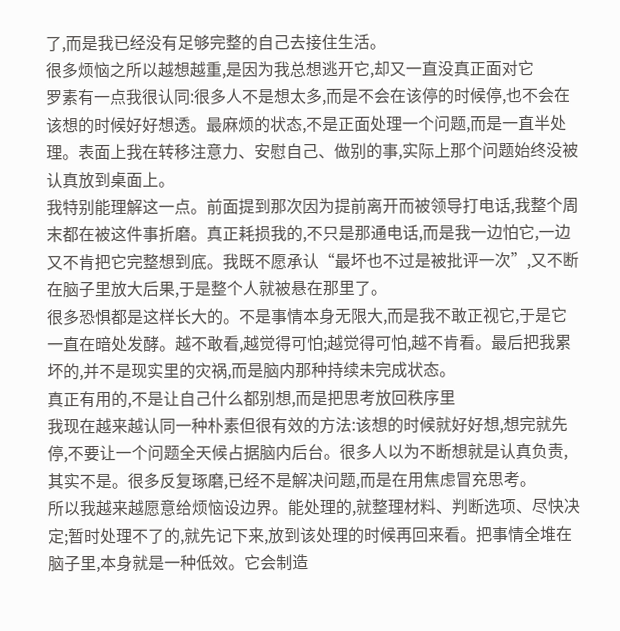了,而是我已经没有足够完整的自己去接住生活。
很多烦恼之所以越想越重,是因为我总想逃开它,却又一直没真正面对它
罗素有一点我很认同:很多人不是想太多,而是不会在该停的时候停,也不会在该想的时候好好想透。最麻烦的状态,不是正面处理一个问题,而是一直半处理。表面上我在转移注意力、安慰自己、做别的事,实际上那个问题始终没被认真放到桌面上。
我特别能理解这一点。前面提到那次因为提前离开而被领导打电话,我整个周末都在被这件事折磨。真正耗损我的,不只是那通电话,而是我一边怕它,一边又不肯把它完整想到底。我既不愿承认“最坏也不过是被批评一次”,又不断在脑子里放大后果,于是整个人就被悬在那里了。
很多恐惧都是这样长大的。不是事情本身无限大,而是我不敢正视它,于是它一直在暗处发酵。越不敢看,越觉得可怕;越觉得可怕,越不肯看。最后把我累坏的,并不是现实里的灾祸,而是脑内那种持续未完成状态。
真正有用的,不是让自己什么都别想,而是把思考放回秩序里
我现在越来越认同一种朴素但很有效的方法:该想的时候就好好想,想完就先停,不要让一个问题全天候占据脑内后台。很多人以为不断想就是认真负责,其实不是。很多反复琢磨,已经不是解决问题,而是在用焦虑冒充思考。
所以我越来越愿意给烦恼设边界。能处理的,就整理材料、判断选项、尽快决定;暂时处理不了的,就先记下来,放到该处理的时候再回来看。把事情全堆在脑子里,本身就是一种低效。它会制造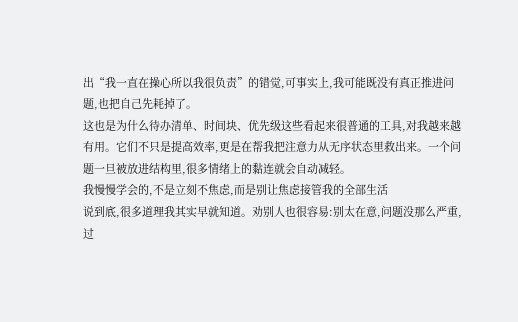出“我一直在操心所以我很负责”的错觉,可事实上,我可能既没有真正推进问题,也把自己先耗掉了。
这也是为什么待办清单、时间块、优先级这些看起来很普通的工具,对我越来越有用。它们不只是提高效率,更是在帮我把注意力从无序状态里救出来。一个问题一旦被放进结构里,很多情绪上的黏连就会自动减轻。
我慢慢学会的,不是立刻不焦虑,而是别让焦虑接管我的全部生活
说到底,很多道理我其实早就知道。劝别人也很容易:别太在意,问题没那么严重,过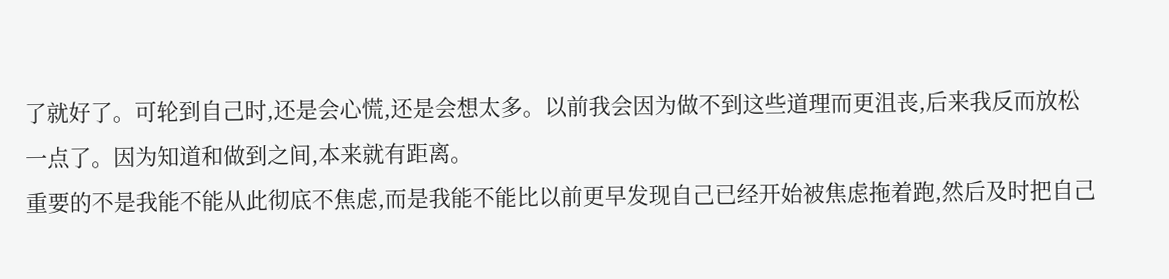了就好了。可轮到自己时,还是会心慌,还是会想太多。以前我会因为做不到这些道理而更沮丧,后来我反而放松一点了。因为知道和做到之间,本来就有距离。
重要的不是我能不能从此彻底不焦虑,而是我能不能比以前更早发现自己已经开始被焦虑拖着跑,然后及时把自己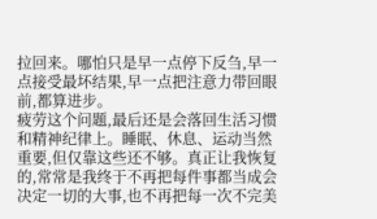拉回来。哪怕只是早一点停下反刍,早一点接受最坏结果,早一点把注意力带回眼前,都算进步。
疲劳这个问题,最后还是会落回生活习惯和精神纪律上。睡眠、休息、运动当然重要,但仅靠这些还不够。真正让我恢复的,常常是我终于不再把每件事都当成会决定一切的大事,也不再把每一次不完美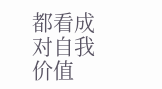都看成对自我价值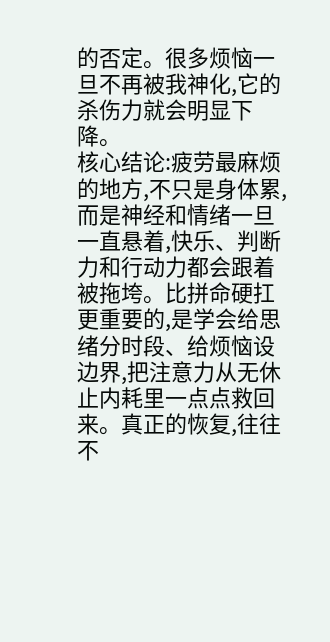的否定。很多烦恼一旦不再被我神化,它的杀伤力就会明显下降。
核心结论:疲劳最麻烦的地方,不只是身体累,而是神经和情绪一旦一直悬着,快乐、判断力和行动力都会跟着被拖垮。比拼命硬扛更重要的,是学会给思绪分时段、给烦恼设边界,把注意力从无休止内耗里一点点救回来。真正的恢复,往往不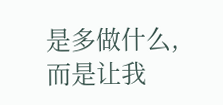是多做什么,而是让我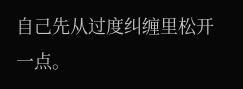自己先从过度纠缠里松开一点。